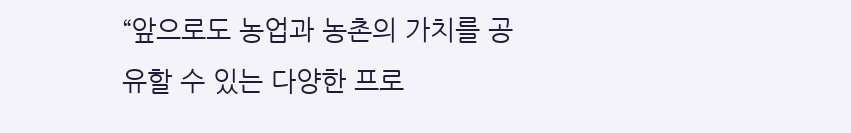“앞으로도 농업과 농촌의 가치를 공유할 수 있는 다양한 프로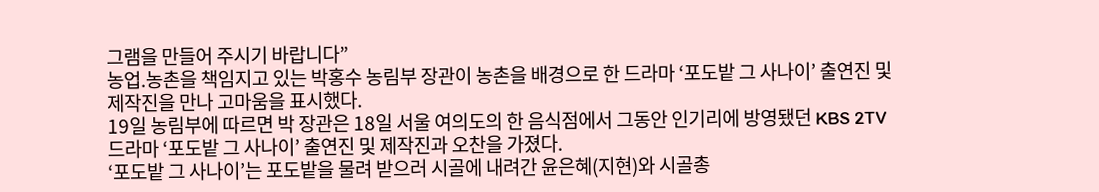그램을 만들어 주시기 바랍니다”
농업.농촌을 책임지고 있는 박홍수 농림부 장관이 농촌을 배경으로 한 드라마 ‘포도밭 그 사나이’ 출연진 및 제작진을 만나 고마움을 표시했다.
19일 농림부에 따르면 박 장관은 18일 서울 여의도의 한 음식점에서 그동안 인기리에 방영됐던 KBS 2TV 드라마 ‘포도밭 그 사나이’ 출연진 및 제작진과 오찬을 가졌다.
‘포도밭 그 사나이’는 포도밭을 물려 받으러 시골에 내려간 윤은혜(지현)와 시골총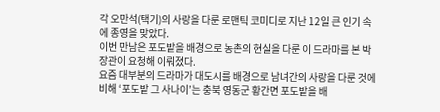각 오만석(택기)의 사랑을 다룬 로맨틱 코미디로 지난 12일 큰 인기 속에 종영을 맞았다.
이번 만남은 포도밭을 배경으로 농촌의 현실을 다룬 이 드라마를 본 박 장관이 요청해 이뤄졌다.
요즘 대부분의 드라마가 대도시를 배경으로 남녀간의 사랑을 다룬 것에 비해 ‘포도밭 그 사나이’는 충북 영동군 황간면 포도밭을 배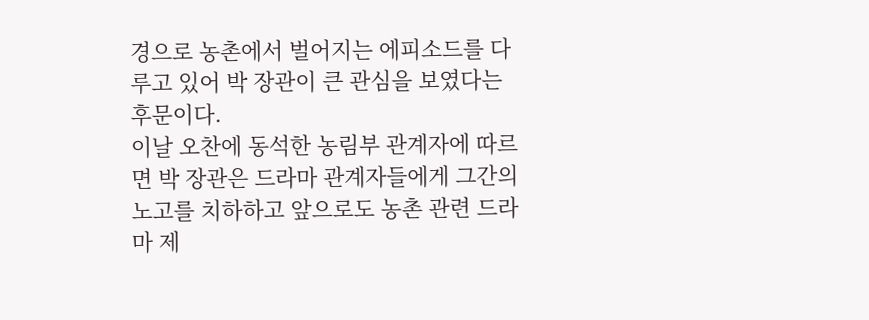경으로 농촌에서 벌어지는 에피소드를 다루고 있어 박 장관이 큰 관심을 보였다는 후문이다.
이날 오찬에 동석한 농림부 관계자에 따르면 박 장관은 드라마 관계자들에게 그간의 노고를 치하하고 앞으로도 농촌 관련 드라마 제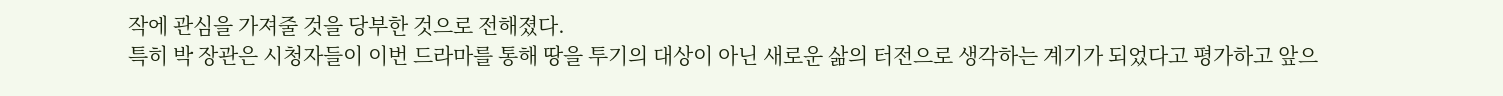작에 관심을 가져줄 것을 당부한 것으로 전해졌다.
특히 박 장관은 시청자들이 이번 드라마를 통해 땅을 투기의 대상이 아닌 새로운 삶의 터전으로 생각하는 계기가 되었다고 평가하고 앞으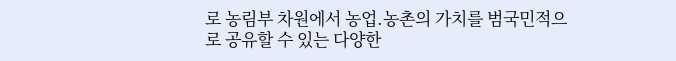로 농림부 차원에서 농업.농촌의 가치를 범국민적으로 공유할 수 있는 다양한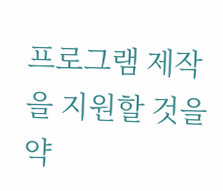프로그램 제작을 지원할 것을 약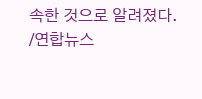속한 것으로 알려졌다.
/연합뉴스